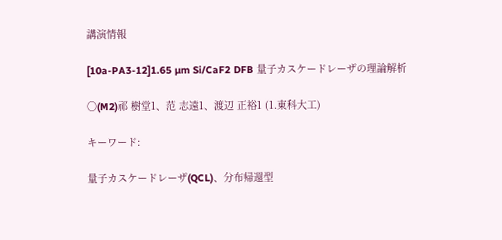講演情報

[10a-PA3-12]1.65 µm Si/CaF2 DFB 量子カスケードレーザの理論解析

〇(M2)祁 樹堂1、范 志遠1、渡辺 正裕1 (1.東科大工)

キーワード:

量子カスケードレーザ(QCL)、分布帰還型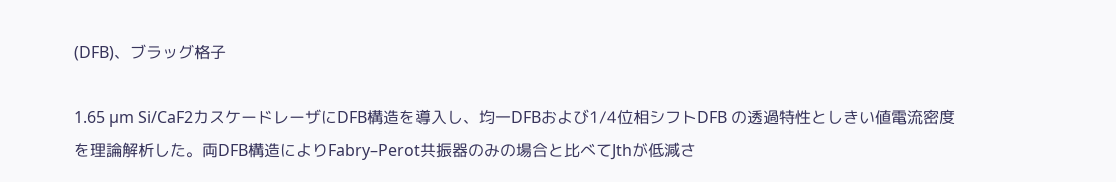(DFB)、ブラッグ格子

1.65 µm Si/CaF2カスケードレーザにDFB構造を導入し、均一DFBおよび1/4位相シフトDFB の透過特性としきい値電流密度を理論解析した。両DFB構造によりFabry–Perot共振器のみの場合と比べてJthが低減さ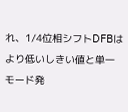れ、1/4位相シフトDFBはより低いしきい値と単一モード発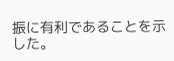振に有利であることを示した。